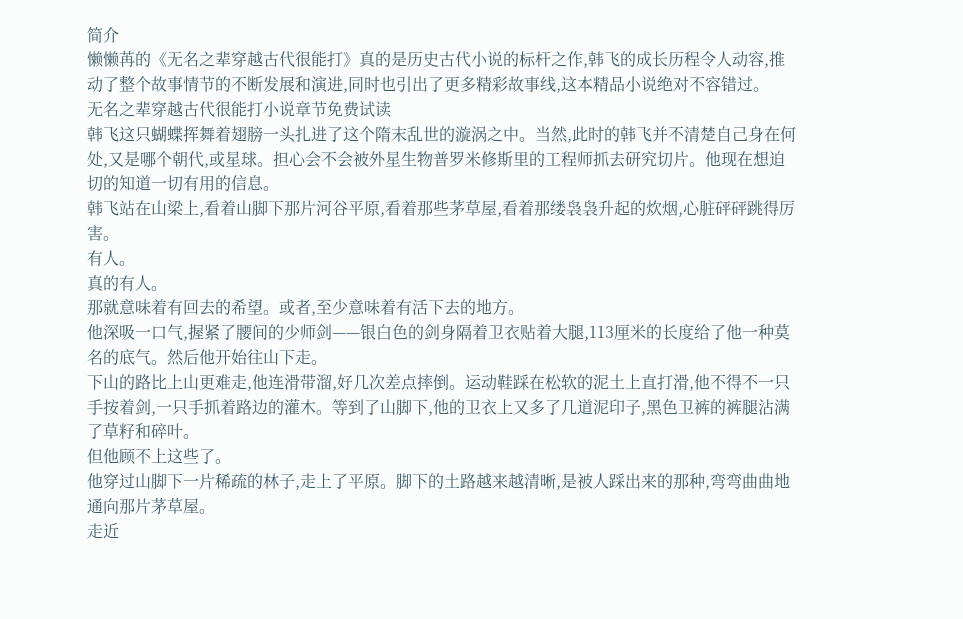简介
懒懒苒的《无名之辈穿越古代很能打》真的是历史古代小说的标杆之作,韩飞的成长历程令人动容,推动了整个故事情节的不断发展和演进,同时也引出了更多精彩故事线,这本精品小说绝对不容错过。
无名之辈穿越古代很能打小说章节免费试读
韩飞这只蝴蝶挥舞着翅膀一头扎进了这个隋末乱世的漩涡之中。当然,此时的韩飞并不清楚自己身在何处,又是哪个朝代,或星球。担心会不会被外星生物普罗米修斯里的工程师抓去研究切片。他现在想迫切的知道一切有用的信息。
韩飞站在山梁上,看着山脚下那片河谷平原,看着那些茅草屋,看着那缕袅袅升起的炊烟,心脏砰砰跳得厉害。
有人。
真的有人。
那就意味着有回去的希望。或者,至少意味着有活下去的地方。
他深吸一口气,握紧了腰间的少师剑——银白色的剑身隔着卫衣贴着大腿,113厘米的长度给了他一种莫名的底气。然后他开始往山下走。
下山的路比上山更难走,他连滑带溜,好几次差点摔倒。运动鞋踩在松软的泥土上直打滑,他不得不一只手按着剑,一只手抓着路边的灌木。等到了山脚下,他的卫衣上又多了几道泥印子,黑色卫裤的裤腿沾满了草籽和碎叶。
但他顾不上这些了。
他穿过山脚下一片稀疏的林子,走上了平原。脚下的土路越来越清晰,是被人踩出来的那种,弯弯曲曲地通向那片茅草屋。
走近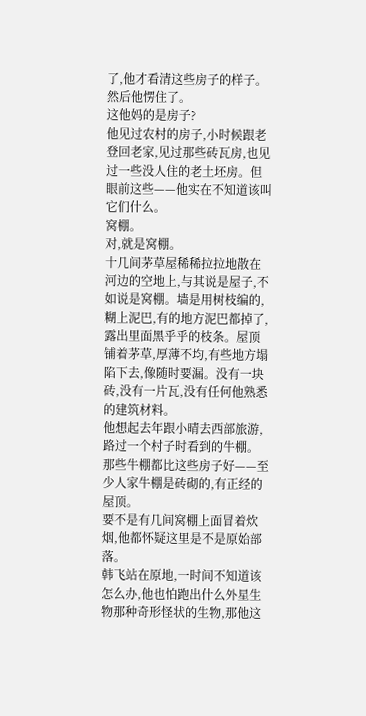了,他才看清这些房子的样子。
然后他愣住了。
这他妈的是房子?
他见过农村的房子,小时候跟老登回老家,见过那些砖瓦房,也见过一些没人住的老土坯房。但眼前这些——他实在不知道该叫它们什么。
窝棚。
对,就是窝棚。
十几间茅草屋稀稀拉拉地散在河边的空地上,与其说是屋子,不如说是窝棚。墙是用树枝编的,糊上泥巴,有的地方泥巴都掉了,露出里面黑乎乎的枝条。屋顶铺着茅草,厚薄不均,有些地方塌陷下去,像随时要漏。没有一块砖,没有一片瓦,没有任何他熟悉的建筑材料。
他想起去年跟小晴去西部旅游,路过一个村子时看到的牛棚。那些牛棚都比这些房子好——至少人家牛棚是砖砌的,有正经的屋顶。
要不是有几间窝棚上面冒着炊烟,他都怀疑这里是不是原始部落。
韩飞站在原地,一时间不知道该怎么办,他也怕跑出什么外星生物那种奇形怪状的生物,那他这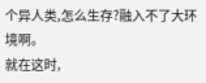个异人类,怎么生存?融入不了大环境啊。
就在这时,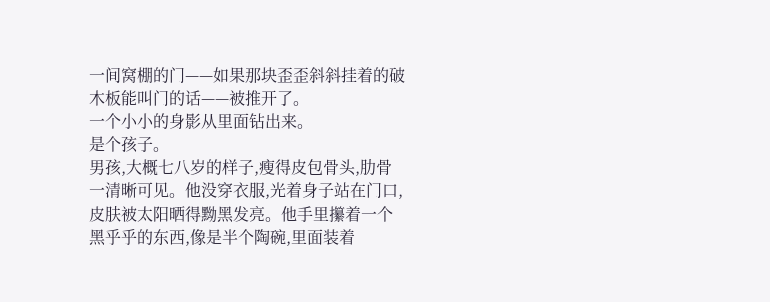一间窝棚的门——如果那块歪歪斜斜挂着的破木板能叫门的话——被推开了。
一个小小的身影从里面钻出来。
是个孩子。
男孩,大概七八岁的样子,瘦得皮包骨头,肋骨一清晰可见。他没穿衣服,光着身子站在门口,皮肤被太阳晒得黝黑发亮。他手里攥着一个黑乎乎的东西,像是半个陶碗,里面装着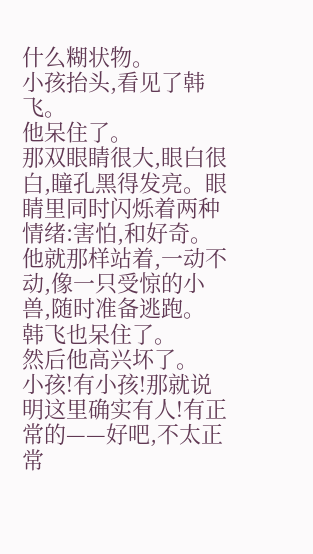什么糊状物。
小孩抬头,看见了韩飞。
他呆住了。
那双眼睛很大,眼白很白,瞳孔黑得发亮。眼睛里同时闪烁着两种情绪:害怕,和好奇。他就那样站着,一动不动,像一只受惊的小兽,随时准备逃跑。
韩飞也呆住了。
然后他高兴坏了。
小孩!有小孩!那就说明这里确实有人!有正常的——好吧,不太正常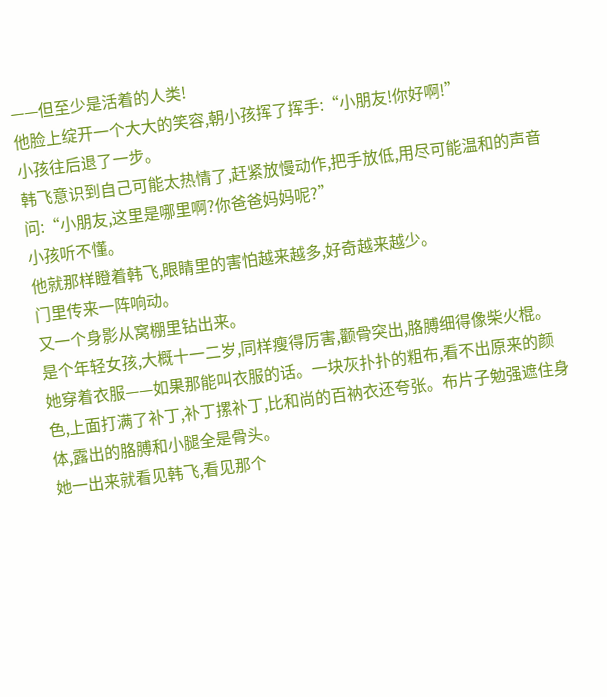——但至少是活着的人类!
他脸上绽开一个大大的笑容,朝小孩挥了挥手:“小朋友!你好啊!”
小孩往后退了一步。
韩飞意识到自己可能太热情了,赶紧放慢动作,把手放低,用尽可能温和的声音问:“小朋友,这里是哪里啊?你爸爸妈妈呢?”
小孩听不懂。
他就那样瞪着韩飞,眼睛里的害怕越来越多,好奇越来越少。
门里传来一阵响动。
又一个身影从窝棚里钻出来。
是个年轻女孩,大概十一二岁,同样瘦得厉害,颧骨突出,胳膊细得像柴火棍。她穿着衣服——如果那能叫衣服的话。一块灰扑扑的粗布,看不出原来的颜色,上面打满了补丁,补丁摞补丁,比和尚的百衲衣还夸张。布片子勉强遮住身体,露出的胳膊和小腿全是骨头。
她一出来就看见韩飞,看见那个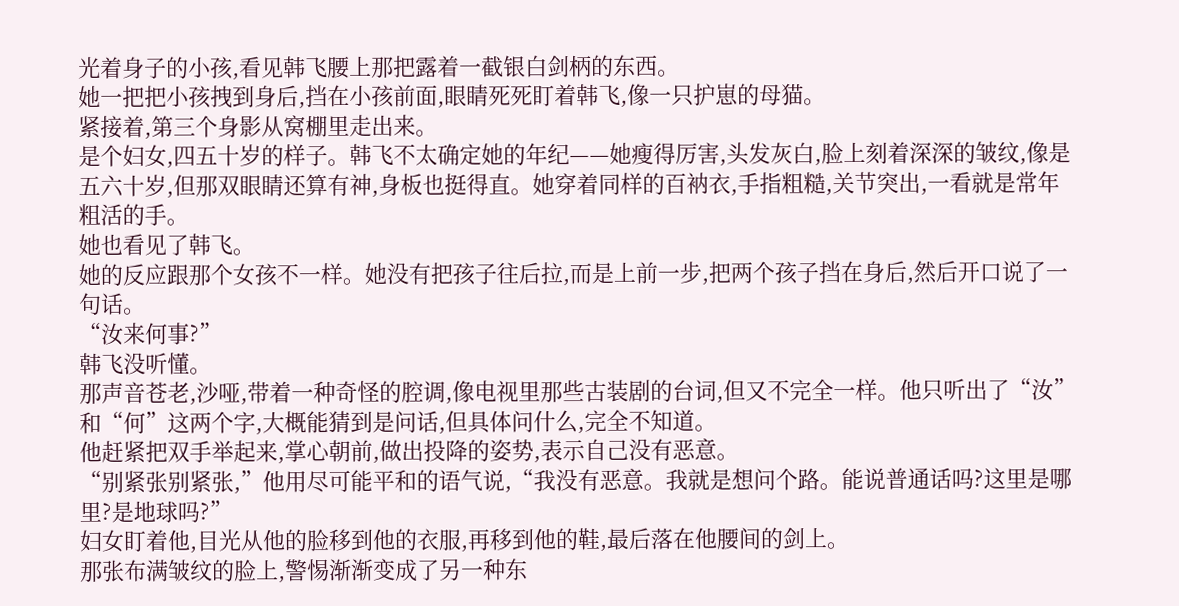光着身子的小孩,看见韩飞腰上那把露着一截银白剑柄的东西。
她一把把小孩拽到身后,挡在小孩前面,眼睛死死盯着韩飞,像一只护崽的母猫。
紧接着,第三个身影从窝棚里走出来。
是个妇女,四五十岁的样子。韩飞不太确定她的年纪——她瘦得厉害,头发灰白,脸上刻着深深的皱纹,像是五六十岁,但那双眼睛还算有神,身板也挺得直。她穿着同样的百衲衣,手指粗糙,关节突出,一看就是常年粗活的手。
她也看见了韩飞。
她的反应跟那个女孩不一样。她没有把孩子往后拉,而是上前一步,把两个孩子挡在身后,然后开口说了一句话。
“汝来何事?”
韩飞没听懂。
那声音苍老,沙哑,带着一种奇怪的腔调,像电视里那些古装剧的台词,但又不完全一样。他只听出了“汝”和“何”这两个字,大概能猜到是问话,但具体问什么,完全不知道。
他赶紧把双手举起来,掌心朝前,做出投降的姿势,表示自己没有恶意。
“别紧张别紧张,”他用尽可能平和的语气说,“我没有恶意。我就是想问个路。能说普通话吗?这里是哪里?是地球吗?”
妇女盯着他,目光从他的脸移到他的衣服,再移到他的鞋,最后落在他腰间的剑上。
那张布满皱纹的脸上,警惕渐渐变成了另一种东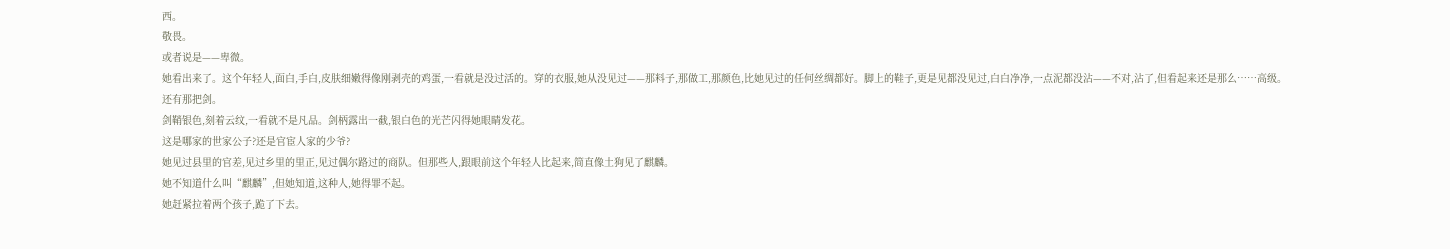西。
敬畏。
或者说是——卑微。
她看出来了。这个年轻人,面白,手白,皮肤细嫩得像刚剥壳的鸡蛋,一看就是没过活的。穿的衣服,她从没见过——那料子,那做工,那颜色,比她见过的任何丝绸都好。脚上的鞋子,更是见都没见过,白白净净,一点泥都没沾——不对,沾了,但看起来还是那么……高级。
还有那把剑。
剑鞘银色,刻着云纹,一看就不是凡品。剑柄露出一截,银白色的光芒闪得她眼睛发花。
这是哪家的世家公子?还是官宦人家的少爷?
她见过县里的官差,见过乡里的里正,见过偶尔路过的商队。但那些人,跟眼前这个年轻人比起来,简直像土狗见了麒麟。
她不知道什么叫“麒麟”,但她知道,这种人,她得罪不起。
她赶紧拉着两个孩子,跪了下去。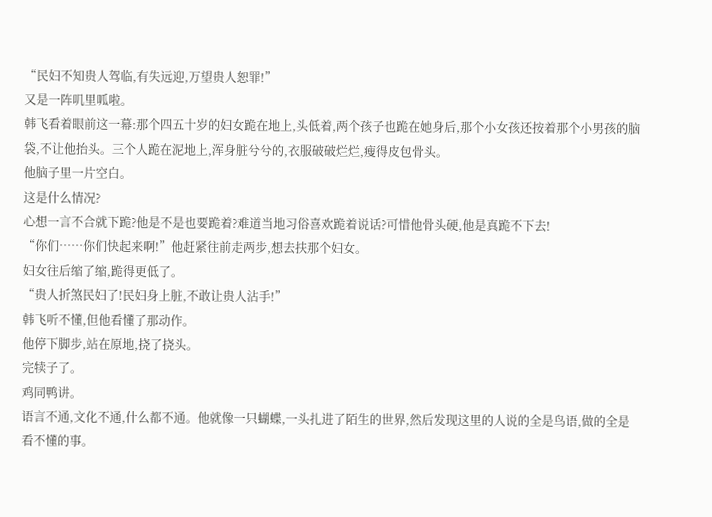“民妇不知贵人驾临,有失远迎,万望贵人恕罪!”
又是一阵叽里呱啦。
韩飞看着眼前这一幕:那个四五十岁的妇女跪在地上,头低着,两个孩子也跪在她身后,那个小女孩还按着那个小男孩的脑袋,不让他抬头。三个人跪在泥地上,浑身脏兮兮的,衣服破破烂烂,瘦得皮包骨头。
他脑子里一片空白。
这是什么情况?
心想一言不合就下跪?他是不是也要跪着?难道当地习俗喜欢跪着说话?可惜他骨头硬,他是真跪不下去!
“你们……你们快起来啊!”他赶紧往前走两步,想去扶那个妇女。
妇女往后缩了缩,跪得更低了。
“贵人折煞民妇了!民妇身上脏,不敢让贵人沾手!”
韩飞听不懂,但他看懂了那动作。
他停下脚步,站在原地,挠了挠头。
完犊子了。
鸡同鸭讲。
语言不通,文化不通,什么都不通。他就像一只蝴蝶,一头扎进了陌生的世界,然后发现这里的人说的全是鸟语,做的全是看不懂的事。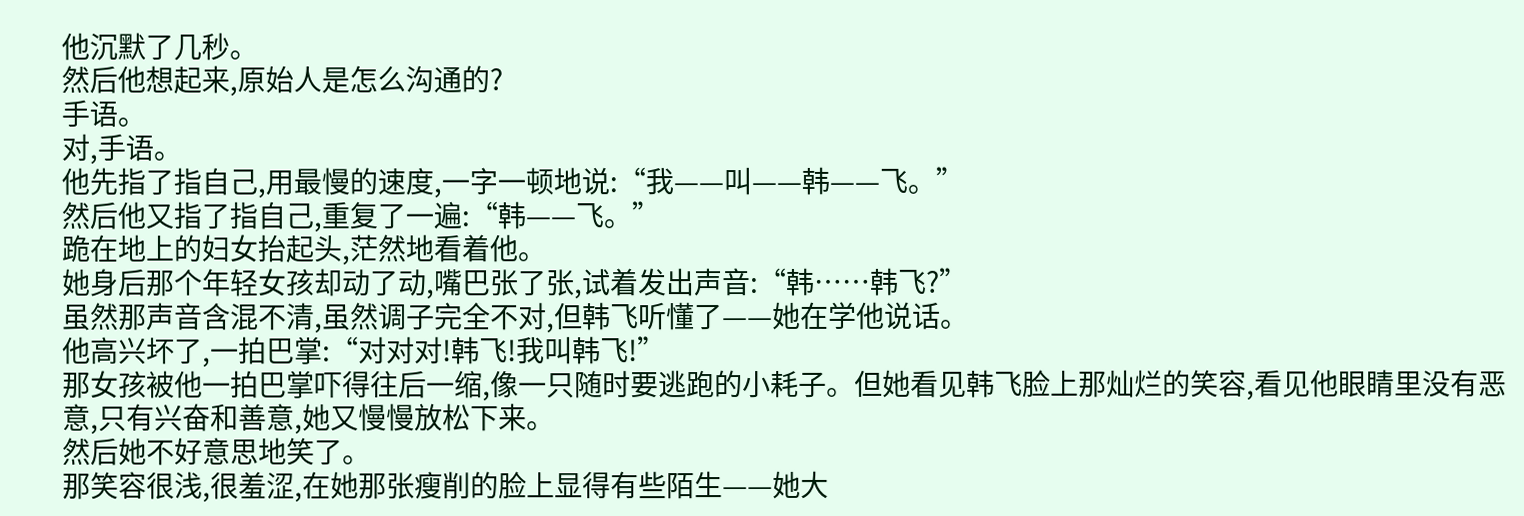他沉默了几秒。
然后他想起来,原始人是怎么沟通的?
手语。
对,手语。
他先指了指自己,用最慢的速度,一字一顿地说:“我——叫——韩——飞。”
然后他又指了指自己,重复了一遍:“韩——飞。”
跪在地上的妇女抬起头,茫然地看着他。
她身后那个年轻女孩却动了动,嘴巴张了张,试着发出声音:“韩……韩飞?”
虽然那声音含混不清,虽然调子完全不对,但韩飞听懂了——她在学他说话。
他高兴坏了,一拍巴掌:“对对对!韩飞!我叫韩飞!”
那女孩被他一拍巴掌吓得往后一缩,像一只随时要逃跑的小耗子。但她看见韩飞脸上那灿烂的笑容,看见他眼睛里没有恶意,只有兴奋和善意,她又慢慢放松下来。
然后她不好意思地笑了。
那笑容很浅,很羞涩,在她那张瘦削的脸上显得有些陌生——她大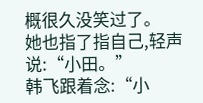概很久没笑过了。
她也指了指自己,轻声说:“小田。”
韩飞跟着念:“小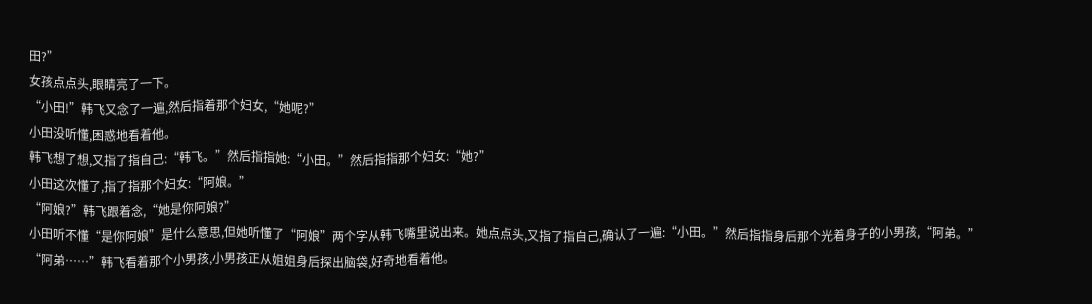田?”
女孩点点头,眼睛亮了一下。
“小田!”韩飞又念了一遍,然后指着那个妇女,“她呢?”
小田没听懂,困惑地看着他。
韩飞想了想,又指了指自己:“韩飞。”然后指指她:“小田。”然后指指那个妇女:“她?”
小田这次懂了,指了指那个妇女:“阿娘。”
“阿娘?”韩飞跟着念,“她是你阿娘?”
小田听不懂“是你阿娘”是什么意思,但她听懂了“阿娘”两个字从韩飞嘴里说出来。她点点头,又指了指自己,确认了一遍:“小田。”然后指指身后那个光着身子的小男孩,“阿弟。”
“阿弟……”韩飞看着那个小男孩,小男孩正从姐姐身后探出脑袋,好奇地看着他。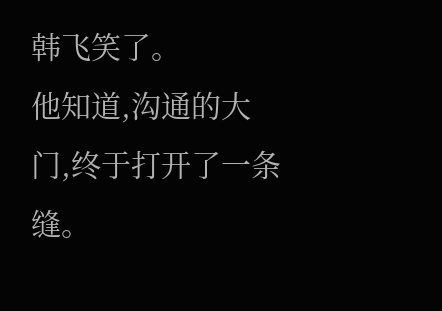韩飞笑了。
他知道,沟通的大门,终于打开了一条缝。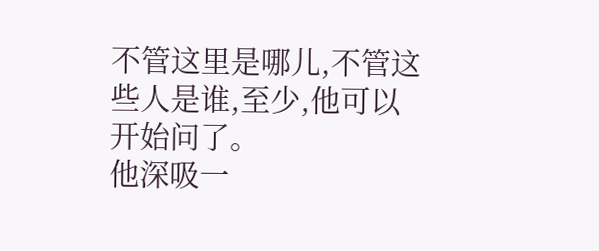不管这里是哪儿,不管这些人是谁,至少,他可以开始问了。
他深吸一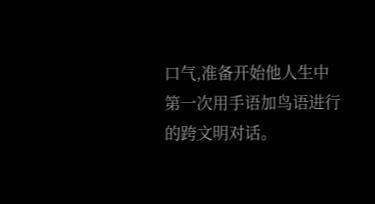口气,准备开始他人生中第一次用手语加鸟语进行的跨文明对话。